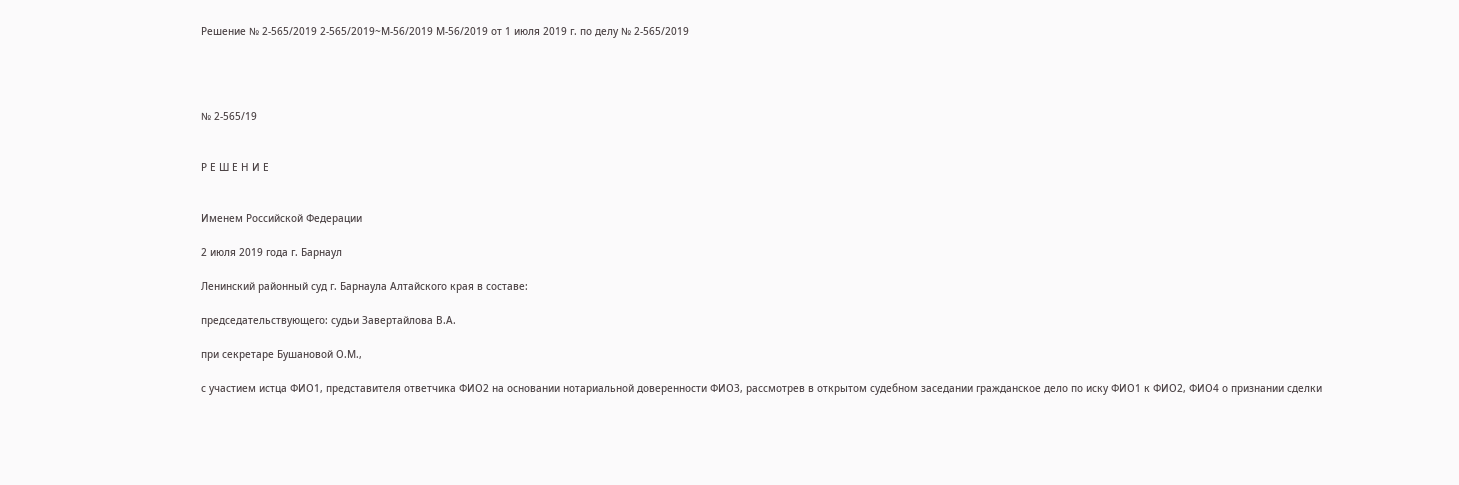Решение № 2-565/2019 2-565/2019~М-56/2019 М-56/2019 от 1 июля 2019 г. по делу № 2-565/2019




№ 2-565/19


Р Е Ш Е Н И Е


Именем Российской Федерации

2 июля 2019 года г. Барнаул

Ленинский районный суд г. Барнаула Алтайского края в составе:

председательствующего: судьи Завертайлова В.А.

при секретаре Бушановой О.М.,

с участием истца ФИО1, представителя ответчика ФИО2 на основании нотариальной доверенности ФИО3, рассмотрев в открытом судебном заседании гражданское дело по иску ФИО1 к ФИО2, ФИО4 о признании сделки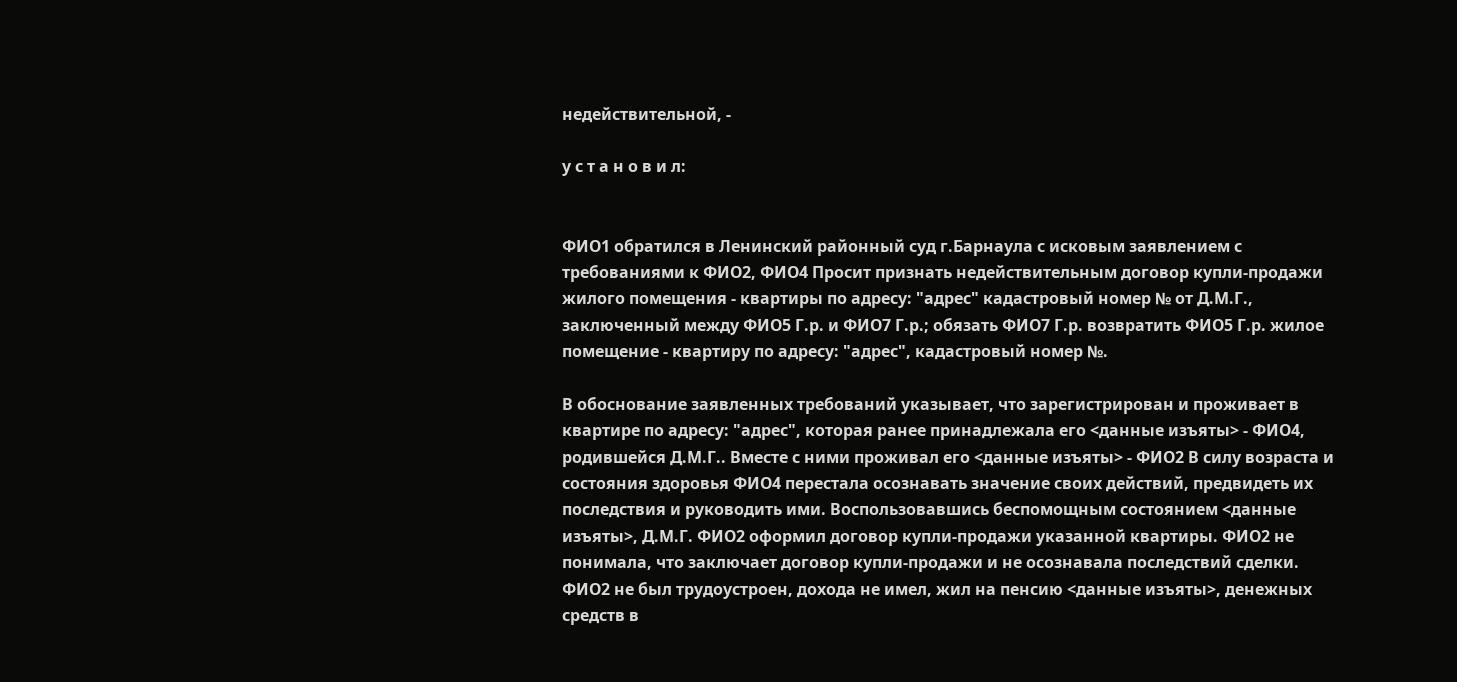недействительной, -

у с т а н о в и л:


ФИО1 обратился в Ленинский районный суд г.Барнаула с исковым заявлением с требованиями к ФИО2, ФИО4 Просит признать недействительным договор купли-продажи жилого помещения - квартиры по адресу: "адрес" кадастровый номер № от Д.М.Г., заключенный между ФИО5 Г.р. и ФИО7 Г.р.; обязать ФИО7 Г.р. возвратить ФИО5 Г.р. жилое помещение - квартиру по адресу: "адрес", кадастровый номер №.

В обоснование заявленных требований указывает, что зарегистрирован и проживает в квартире по адресу: "адрес", которая ранее принадлежала его <данные изъяты> - ФИО4, родившейся Д.М.Г.. Вместе с ними проживал его <данные изъяты> - ФИО2 В силу возраста и состояния здоровья ФИО4 перестала осознавать значение своих действий, предвидеть их последствия и руководить ими. Воспользовавшись беспомощным состоянием <данные изъяты>, Д.М.Г. ФИО2 оформил договор купли-продажи указанной квартиры. ФИО2 не понимала, что заключает договор купли-продажи и не осознавала последствий сделки. ФИО2 не был трудоустроен, дохода не имел, жил на пенсию <данные изъяты>, денежных средств в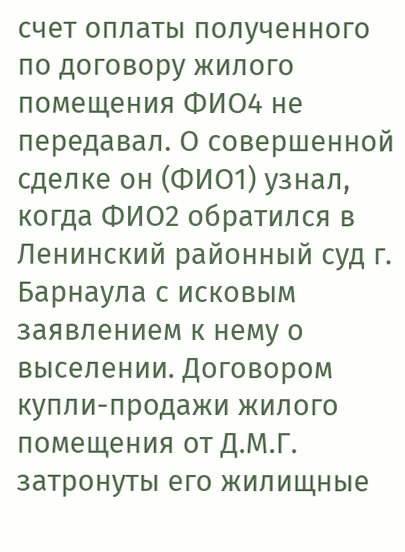счет оплаты полученного по договору жилого помещения ФИО4 не передавал. О совершенной сделке он (ФИО1) узнал, когда ФИО2 обратился в Ленинский районный суд г. Барнаула с исковым заявлением к нему о выселении. Договором купли-продажи жилого помещения от Д.М.Г. затронуты его жилищные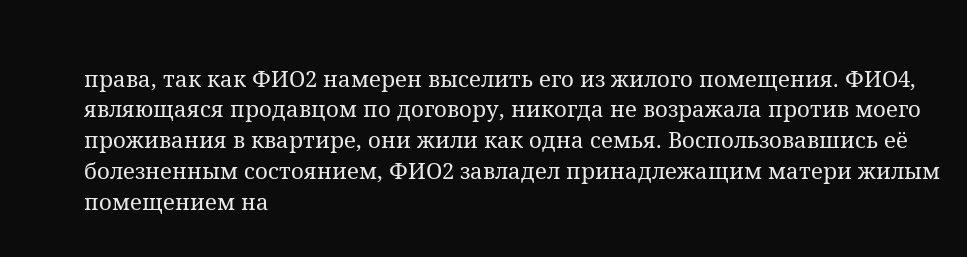права, так как ФИО2 намерен выселить его из жилого помещения. ФИО4, являющаяся продавцом по договору, никогда не возражала против моего проживания в квартире, они жили как одна семья. Воспользовавшись её болезненным состоянием, ФИО2 завладел принадлежащим матери жилым помещением на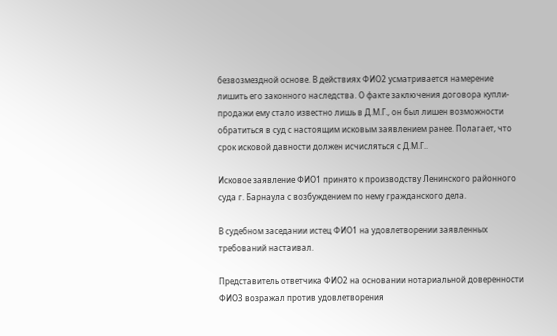безвозмездной основе. В действиях ФИО2 усматривается намерение лишить его законного наследства. О факте заключения договора купли-продажи ему стало известно лишь в Д.М.Г., он был лишен возможности обратиться в суд с настоящим исковым заявлением ранее. Полагает, что срок исковой давности должен исчисляться с Д.М.Г..

Исковое заявление ФИО1 принято к производству Ленинского районного суда г. Барнаула с возбуждением по нему гражданского дела.

В судебном заседании истец ФИО1 на удовлетворении заявленных требований настаивал.

Представитель ответчика ФИО2 на основании нотариальной доверенности ФИО3 возражал против удовлетворения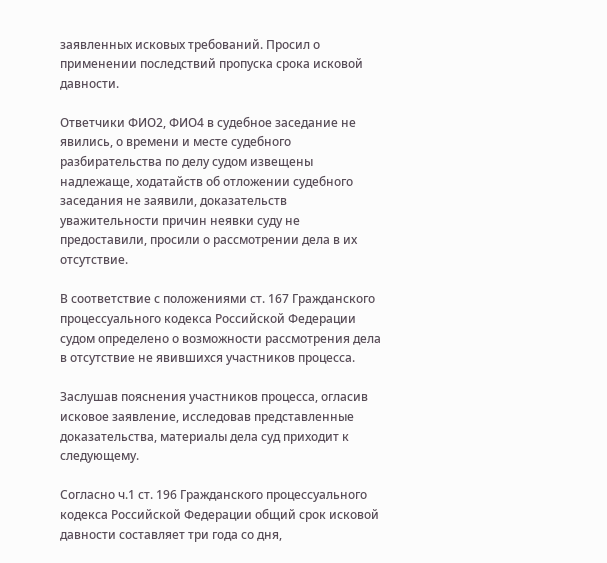заявленных исковых требований. Просил о применении последствий пропуска срока исковой давности.

Ответчики ФИО2, ФИО4 в судебное заседание не явились, о времени и месте судебного разбирательства по делу судом извещены надлежаще, ходатайств об отложении судебного заседания не заявили, доказательств уважительности причин неявки суду не предоставили, просили о рассмотрении дела в их отсутствие.

В соответствие с положениями ст. 167 Гражданского процессуального кодекса Российской Федерации судом определено о возможности рассмотрения дела в отсутствие не явившихся участников процесса.

Заслушав пояснения участников процесса, огласив исковое заявление, исследовав представленные доказательства, материалы дела суд приходит к следующему.

Согласно ч.1 ст. 196 Гражданского процессуального кодекса Российской Федерации общий срок исковой давности составляет три года со дня,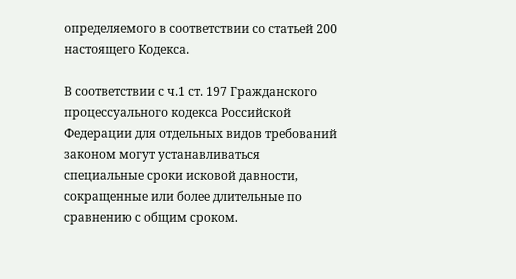определяемого в соответствии со статьей 200 настоящего Кодекса.

В соответствии с ч.1 ст. 197 Гражданского процессуального кодекса Российской Федерации для отдельных видов требований законом могут устанавливаться специальные сроки исковой давности, сокращенные или более длительные по сравнению с общим сроком.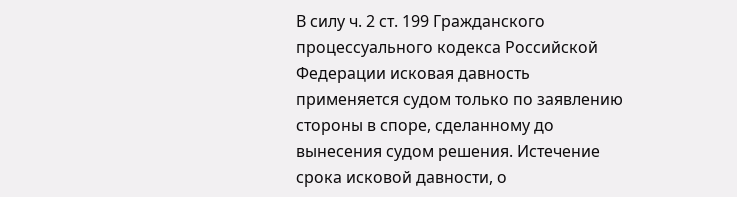В силу ч. 2 ст. 199 Гражданского процессуального кодекса Российской Федерации исковая давность применяется судом только по заявлению стороны в споре, сделанному до вынесения судом решения. Истечение срока исковой давности, о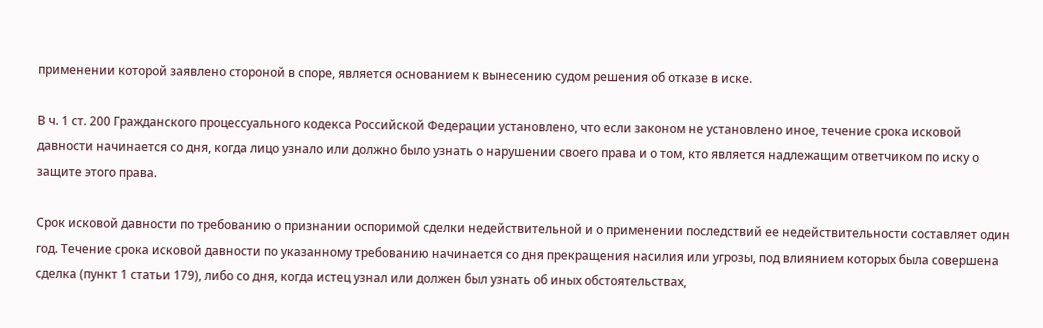применении которой заявлено стороной в споре, является основанием к вынесению судом решения об отказе в иске.

В ч. 1 ст. 200 Гражданского процессуального кодекса Российской Федерации установлено, что если законом не установлено иное, течение срока исковой давности начинается со дня, когда лицо узнало или должно было узнать о нарушении своего права и о том, кто является надлежащим ответчиком по иску о защите этого права.

Срок исковой давности по требованию о признании оспоримой сделки недействительной и о применении последствий ее недействительности составляет один год. Течение срока исковой давности по указанному требованию начинается со дня прекращения насилия или угрозы, под влиянием которых была совершена сделка (пункт 1 статьи 179), либо со дня, когда истец узнал или должен был узнать об иных обстоятельствах,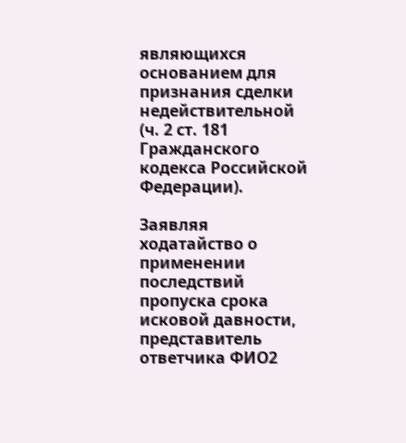являющихся основанием для признания сделки недействительной (ч. 2 ст. 181 Гражданского кодекса Российской Федерации).

Заявляя ходатайство о применении последствий пропуска срока исковой давности, представитель ответчика ФИО2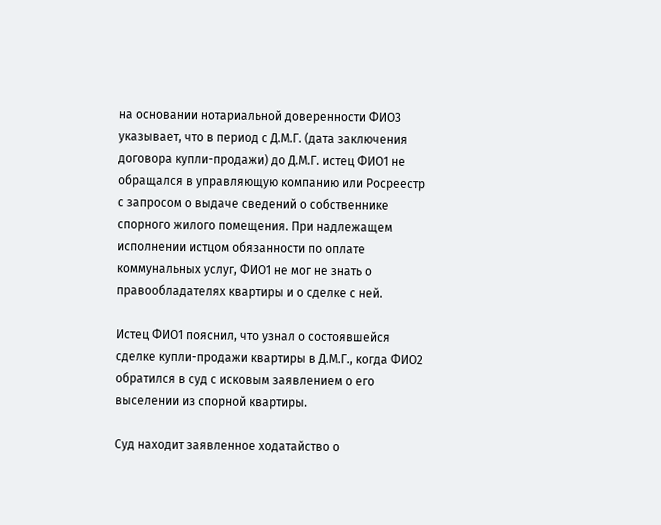на основании нотариальной доверенности ФИО3 указывает, что в период с Д.М.Г. (дата заключения договора купли-продажи) до Д.М.Г. истец ФИО1 не обращался в управляющую компанию или Росреестр с запросом о выдаче сведений о собственнике спорного жилого помещения. При надлежащем исполнении истцом обязанности по оплате коммунальных услуг, ФИО1 не мог не знать о правообладателях квартиры и о сделке с ней.

Истец ФИО1 пояснил, что узнал о состоявшейся сделке купли-продажи квартиры в Д.М.Г., когда ФИО2 обратился в суд с исковым заявлением о его выселении из спорной квартиры.

Суд находит заявленное ходатайство о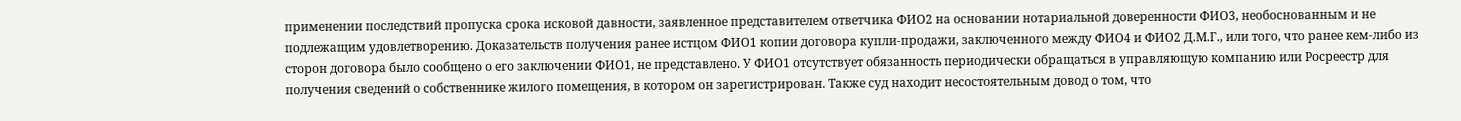применении последствий пропуска срока исковой давности, заявленное представителем ответчика ФИО2 на основании нотариальной доверенности ФИО3, необоснованным и не подлежащим удовлетворению. Доказательств получения ранее истцом ФИО1 копии договора купли-продажи, заключенного между ФИО4 и ФИО2 Д.М.Г., или того, что ранее кем-либо из сторон договора было сообщено о его заключении ФИО1, не представлено. У ФИО1 отсутствует обязанность периодически обращаться в управляющую компанию или Росреестр для получения сведений о собственнике жилого помещения, в котором он зарегистрирован. Также суд находит несостоятельным довод о том, что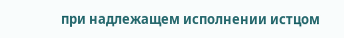при надлежащем исполнении истцом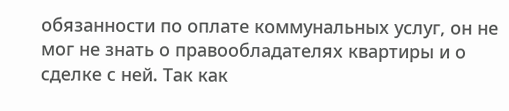обязанности по оплате коммунальных услуг, он не мог не знать о правообладателях квартиры и о сделке с ней. Так как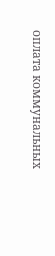оплата коммунальных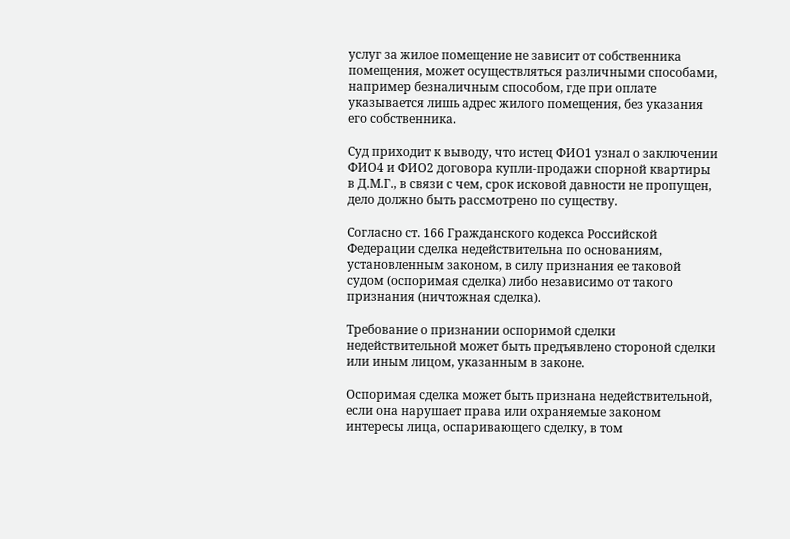услуг за жилое помещение не зависит от собственника помещения, может осуществляться различными способами, например безналичным способом, где при оплате указывается лишь адрес жилого помещения, без указания его собственника.

Суд приходит к выводу, что истец ФИО1 узнал о заключении ФИО4 и ФИО2 договора купли-продажи спорной квартиры в Д.М.Г., в связи с чем, срок исковой давности не пропущен, дело должно быть рассмотрено по существу.

Согласно ст. 166 Гражданского кодекса Российской Федерации сделка недействительна по основаниям, установленным законом, в силу признания ее таковой судом (оспоримая сделка) либо независимо от такого признания (ничтожная сделка).

Требование о признании оспоримой сделки недействительной может быть предъявлено стороной сделки или иным лицом, указанным в законе.

Оспоримая сделка может быть признана недействительной, если она нарушает права или охраняемые законом интересы лица, оспаривающего сделку, в том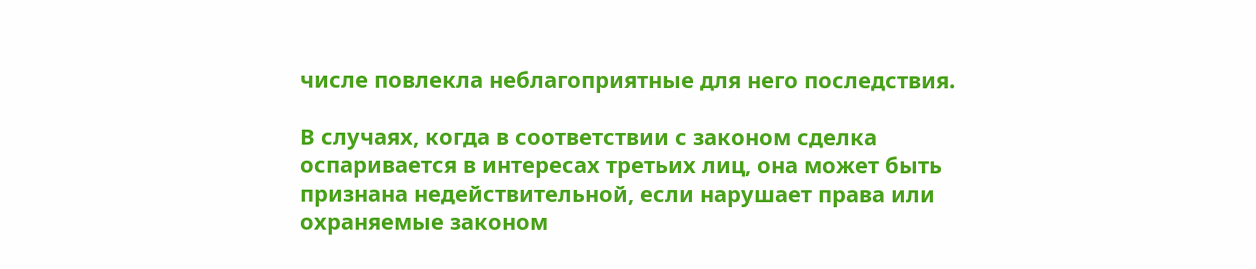числе повлекла неблагоприятные для него последствия.

В случаях, когда в соответствии с законом сделка оспаривается в интересах третьих лиц, она может быть признана недействительной, если нарушает права или охраняемые законом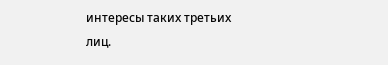интересы таких третьих лиц.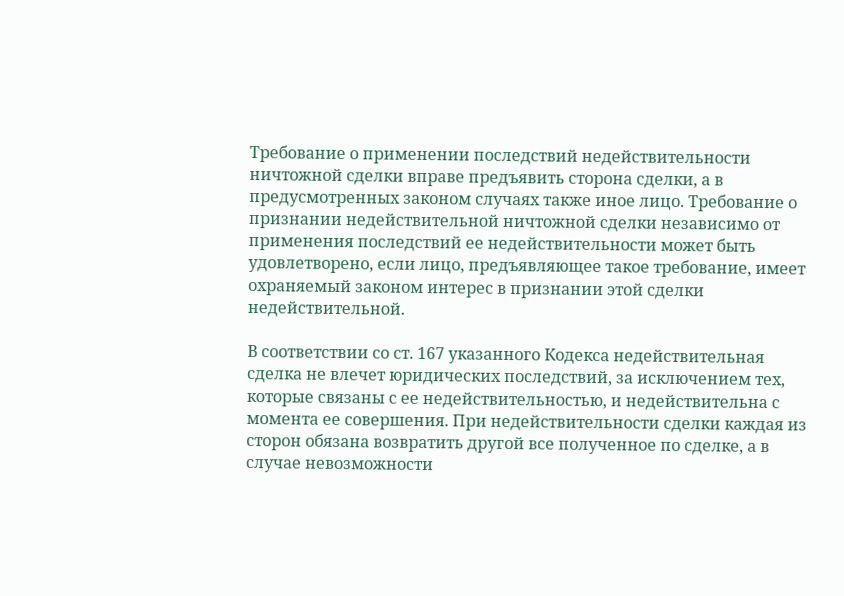Требование о применении последствий недействительности ничтожной сделки вправе предъявить сторона сделки, а в предусмотренных законом случаях также иное лицо. Требование о признании недействительной ничтожной сделки независимо от применения последствий ее недействительности может быть удовлетворено, если лицо, предъявляющее такое требование, имеет охраняемый законом интерес в признании этой сделки недействительной.

В соответствии со ст. 167 указанного Кодекса недействительная сделка не влечет юридических последствий, за исключением тех, которые связаны с ее недействительностью, и недействительна с момента ее совершения. При недействительности сделки каждая из сторон обязана возвратить другой все полученное по сделке, а в случае невозможности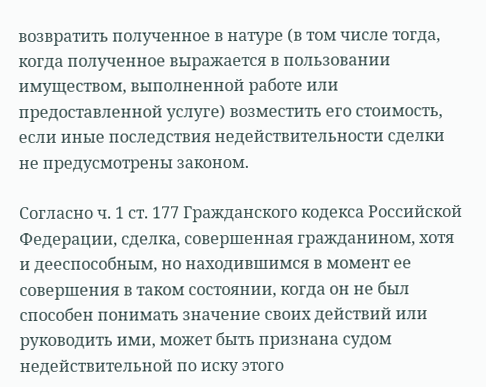возвратить полученное в натуре (в том числе тогда, когда полученное выражается в пользовании имуществом, выполненной работе или предоставленной услуге) возместить его стоимость, если иные последствия недействительности сделки не предусмотрены законом.

Согласно ч. 1 ст. 177 Гражданского кодекса Российской Федерации, сделка, совершенная гражданином, хотя и дееспособным, но находившимся в момент ее совершения в таком состоянии, когда он не был способен понимать значение своих действий или руководить ими, может быть признана судом недействительной по иску этого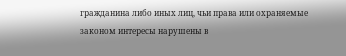гражданина либо иных лиц, чьи права или охраняемые законом интересы нарушены в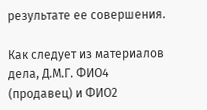результате ее совершения.

Как следует из материалов дела, Д.М.Г. ФИО4 (продавец) и ФИО2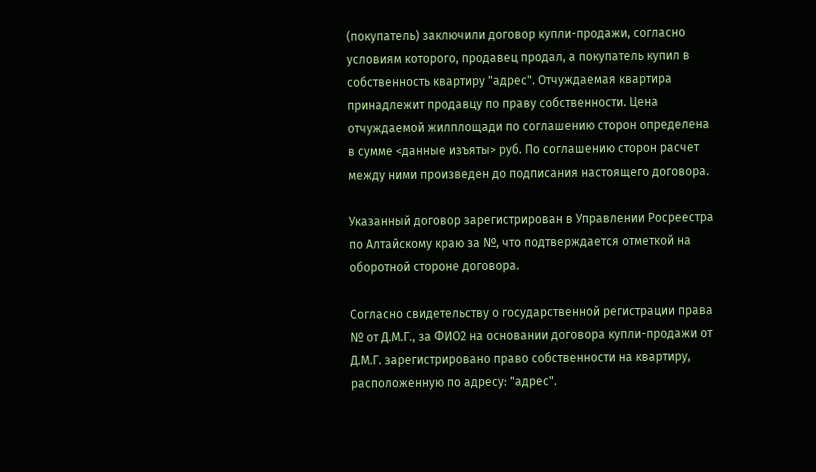(покупатель) заключили договор купли-продажи, согласно условиям которого, продавец продал, а покупатель купил в собственность квартиру "адрес". Отчуждаемая квартира принадлежит продавцу по праву собственности. Цена отчуждаемой жилплощади по соглашению сторон определена в сумме <данные изъяты> руб. По соглашению сторон расчет между ними произведен до подписания настоящего договора.

Указанный договор зарегистрирован в Управлении Росреестра по Алтайскому краю за №, что подтверждается отметкой на оборотной стороне договора.

Согласно свидетельству о государственной регистрации права № от Д.М.Г., за ФИО2 на основании договора купли-продажи от Д.М.Г. зарегистрировано право собственности на квартиру, расположенную по адресу: "адрес".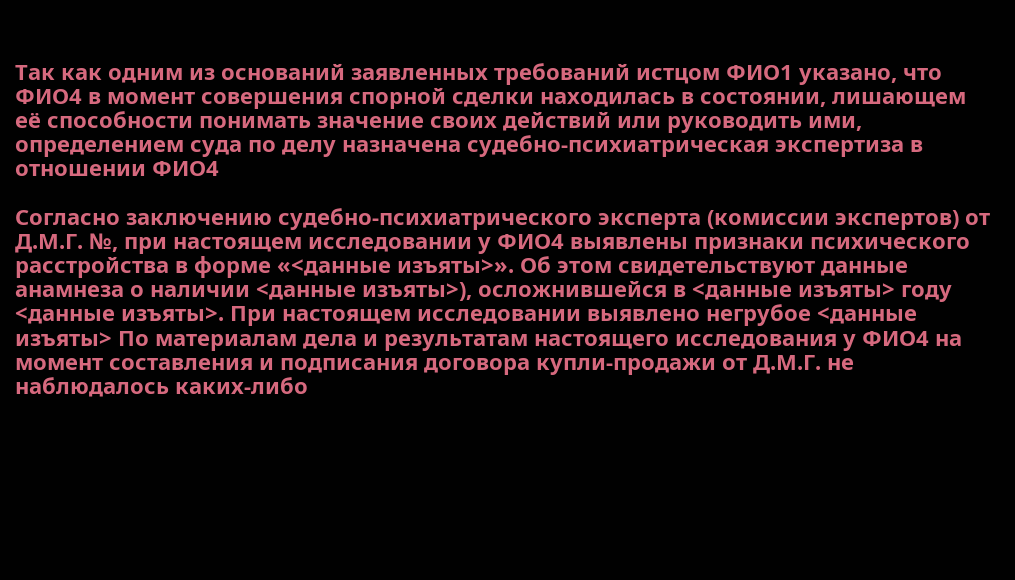Так как одним из оснований заявленных требований истцом ФИО1 указано, что ФИО4 в момент совершения спорной сделки находилась в состоянии, лишающем её способности понимать значение своих действий или руководить ими, определением суда по делу назначена судебно-психиатрическая экспертиза в отношении ФИО4

Согласно заключению судебно-психиатрического эксперта (комиссии экспертов) от Д.М.Г. №, при настоящем исследовании у ФИО4 выявлены признаки психического расстройства в форме «<данные изъяты>». Об этом свидетельствуют данные анамнеза о наличии <данные изъяты>), осложнившейся в <данные изъяты> году <данные изъяты>. При настоящем исследовании выявлено негрубое <данные изъяты> По материалам дела и результатам настоящего исследования у ФИО4 на момент составления и подписания договора купли-продажи от Д.М.Г. не наблюдалось каких-либо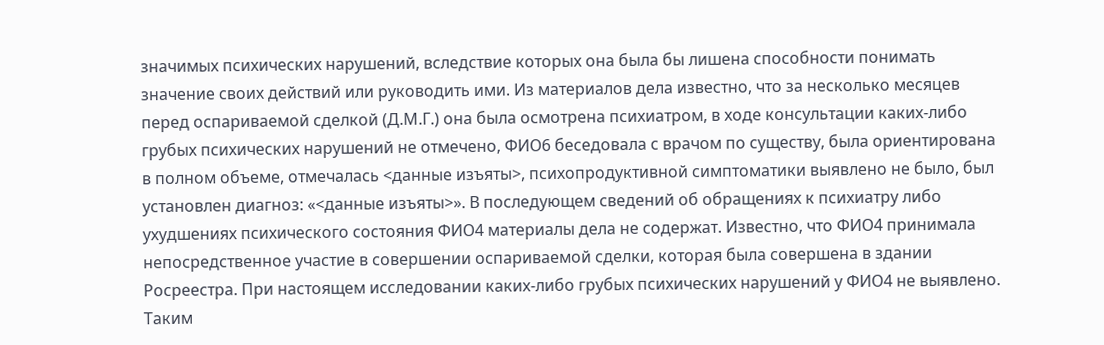значимых психических нарушений, вследствие которых она была бы лишена способности понимать значение своих действий или руководить ими. Из материалов дела известно, что за несколько месяцев перед оспариваемой сделкой (Д.М.Г.) она была осмотрена психиатром, в ходе консультации каких-либо грубых психических нарушений не отмечено, ФИО6 беседовала с врачом по существу, была ориентирована в полном объеме, отмечалась <данные изъяты>, психопродуктивной симптоматики выявлено не было, был установлен диагноз: «<данные изъяты>». В последующем сведений об обращениях к психиатру либо ухудшениях психического состояния ФИО4 материалы дела не содержат. Известно, что ФИО4 принимала непосредственное участие в совершении оспариваемой сделки, которая была совершена в здании Росреестра. При настоящем исследовании каких-либо грубых психических нарушений у ФИО4 не выявлено. Таким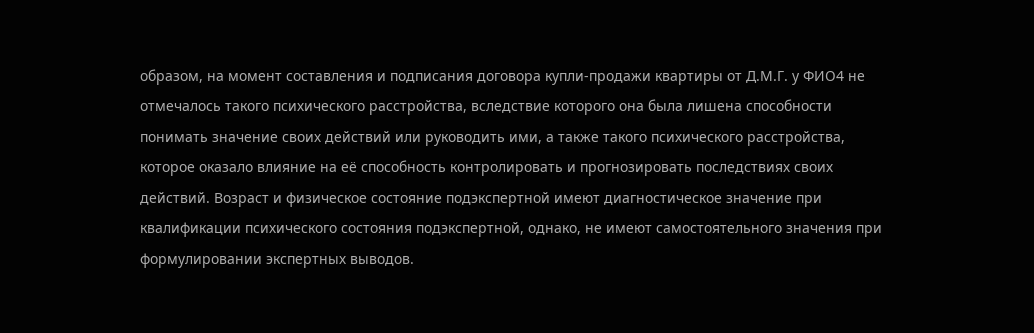образом, на момент составления и подписания договора купли-продажи квартиры от Д.М.Г. у ФИО4 не отмечалось такого психического расстройства, вследствие которого она была лишена способности понимать значение своих действий или руководить ими, а также такого психического расстройства, которое оказало влияние на её способность контролировать и прогнозировать последствиях своих действий. Возраст и физическое состояние подэкспертной имеют диагностическое значение при квалификации психического состояния подэкспертной, однако, не имеют самостоятельного значения при формулировании экспертных выводов.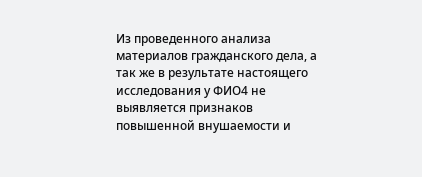Из проведенного анализа материалов гражданского дела, а так же в результате настоящего исследования у ФИО4 не выявляется признаков повышенной внушаемости и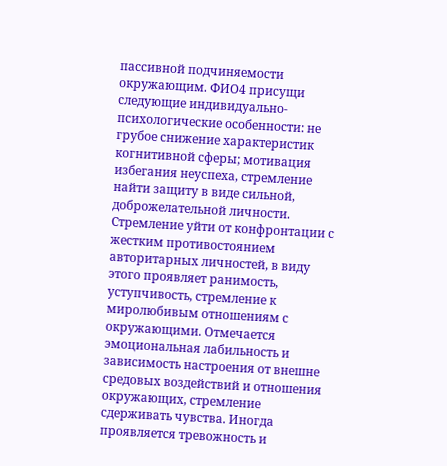пассивной подчиняемости окружающим. ФИО4 присущи следующие индивидуально-психологические особенности: не грубое снижение характеристик когнитивной сферы; мотивация избегания неуспеха, стремление найти защиту в виде сильной, доброжелательной личности. Стремление уйти от конфронтации с жестким противостоянием авторитарных личностей, в виду этого проявляет ранимость, уступчивость, стремление к миролюбивым отношениям с окружающими. Отмечается эмоциональная лабильность и зависимость настроения от внешне средовых воздействий и отношения окружающих, стремление сдерживать чувства. Иногда проявляется тревожность и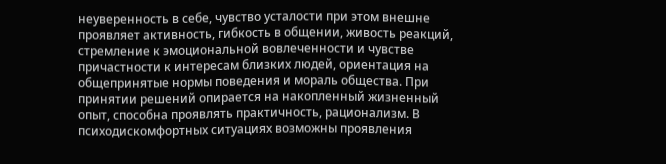неуверенность в себе, чувство усталости при этом внешне проявляет активность, гибкость в общении, живость реакций, стремление к эмоциональной вовлеченности и чувстве причастности к интересам близких людей, ориентация на общепринятые нормы поведения и мораль общества. При принятии решений опирается на накопленный жизненный опыт, способна проявлять практичность, рационализм. В психодискомфортных ситуациях возможны проявления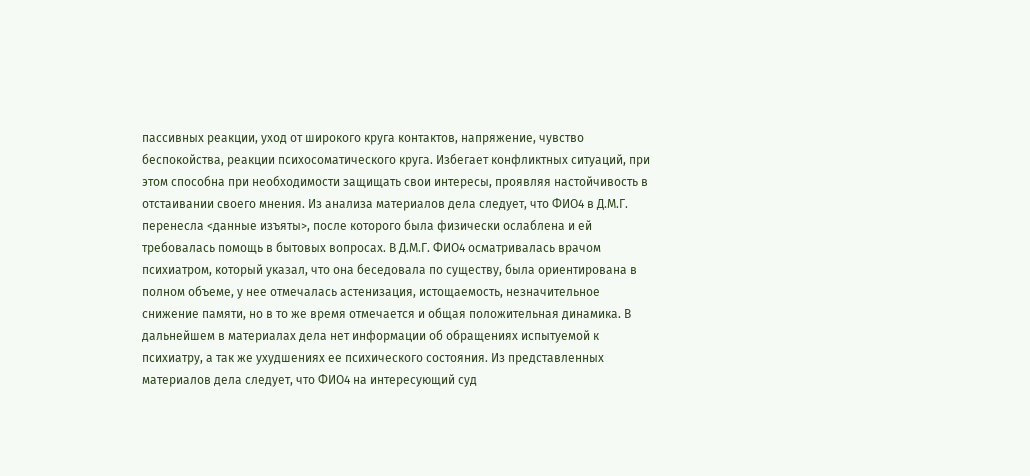пассивных реакции, уход от широкого круга контактов, напряжение, чувство беспокойства, реакции психосоматического круга. Избегает конфликтных ситуаций, при этом способна при необходимости защищать свои интересы, проявляя настойчивость в отстаивании своего мнения. Из анализа материалов дела следует, что ФИО4 в Д.М.Г. перенесла <данные изъяты>, после которого была физически ослаблена и ей требовалась помощь в бытовых вопросах. В Д.М.Г. ФИО4 осматривалась врачом психиатром, который указал, что она беседовала по существу, была ориентирована в полном объеме, у нее отмечалась астенизация, истощаемость, незначительное снижение памяти, но в то же время отмечается и общая положительная динамика. В дальнейшем в материалах дела нет информации об обращениях испытуемой к психиатру, а так же ухудшениях ее психического состояния. Из представленных материалов дела следует, что ФИО4 на интересующий суд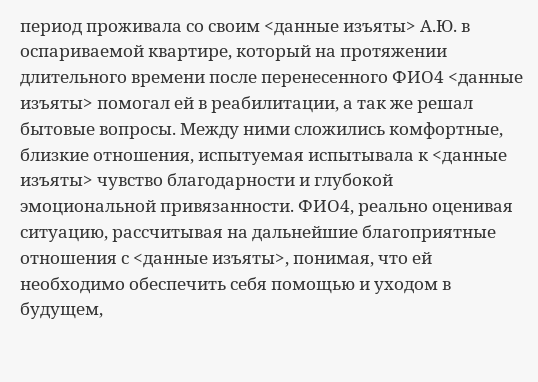период проживала со своим <данные изъяты> А.Ю. в оспариваемой квартире, который на протяжении длительного времени после перенесенного ФИО4 <данные изъяты> помогал ей в реабилитации, а так же решал бытовые вопросы. Между ними сложились комфортные, близкие отношения, испытуемая испытывала к <данные изъяты> чувство благодарности и глубокой эмоциональной привязанности. ФИО4, реально оценивая ситуацию, рассчитывая на дальнейшие благоприятные отношения с <данные изъяты>, понимая, что ей необходимо обеспечить себя помощью и уходом в будущем,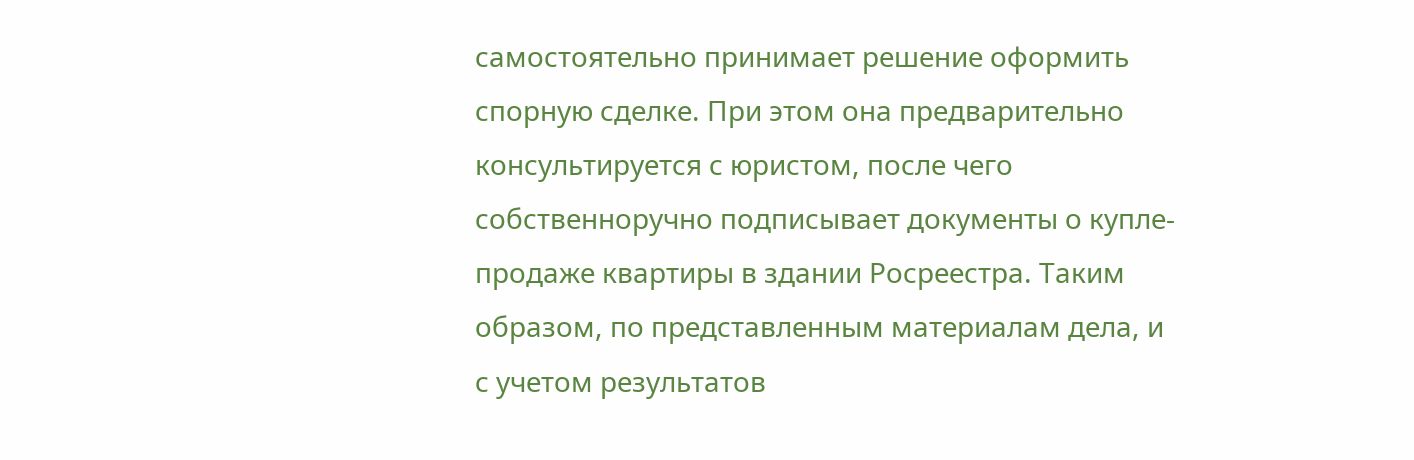самостоятельно принимает решение оформить спорную сделке. При этом она предварительно консультируется с юристом, после чего собственноручно подписывает документы о купле-продаже квартиры в здании Росреестра. Таким образом, по представленным материалам дела, и с учетом результатов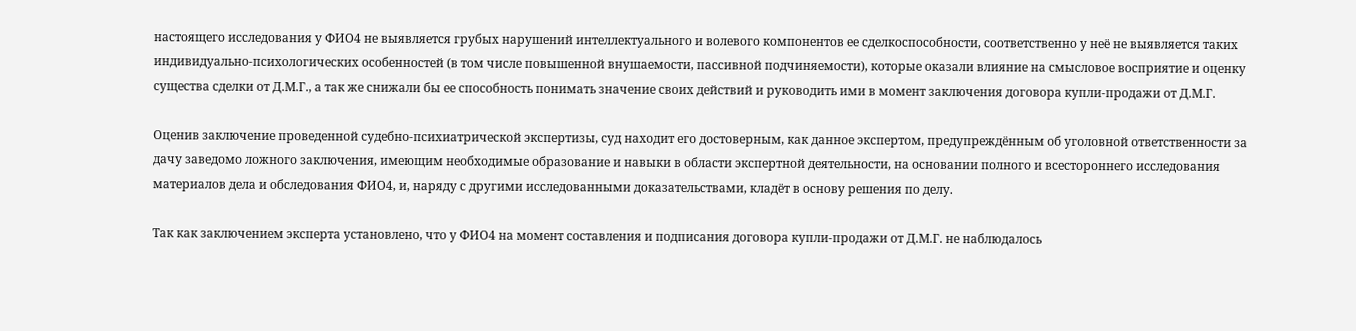настоящего исследования у ФИО4 не выявляется грубых нарушений интеллектуального и волевого компонентов ее сделкоспособности, соответственно у неё не выявляется таких индивидуально-психологических особенностей (в том числе повышенной внушаемости, пассивной подчиняемости), которые оказали влияние на смысловое восприятие и оценку существа сделки от Д.М.Г., а так же снижали бы ее способность понимать значение своих действий и руководить ими в момент заключения договора купли-продажи от Д.М.Г.

Оценив заключение проведенной судебно-психиатрической экспертизы, суд находит его достоверным, как данное экспертом, предупреждённым об уголовной ответственности за дачу заведомо ложного заключения, имеющим необходимые образование и навыки в области экспертной деятельности, на основании полного и всестороннего исследования материалов дела и обследования ФИО4, и, наряду с другими исследованными доказательствами, кладёт в основу решения по делу.

Так как заключением эксперта установлено, что у ФИО4 на момент составления и подписания договора купли-продажи от Д.М.Г. не наблюдалось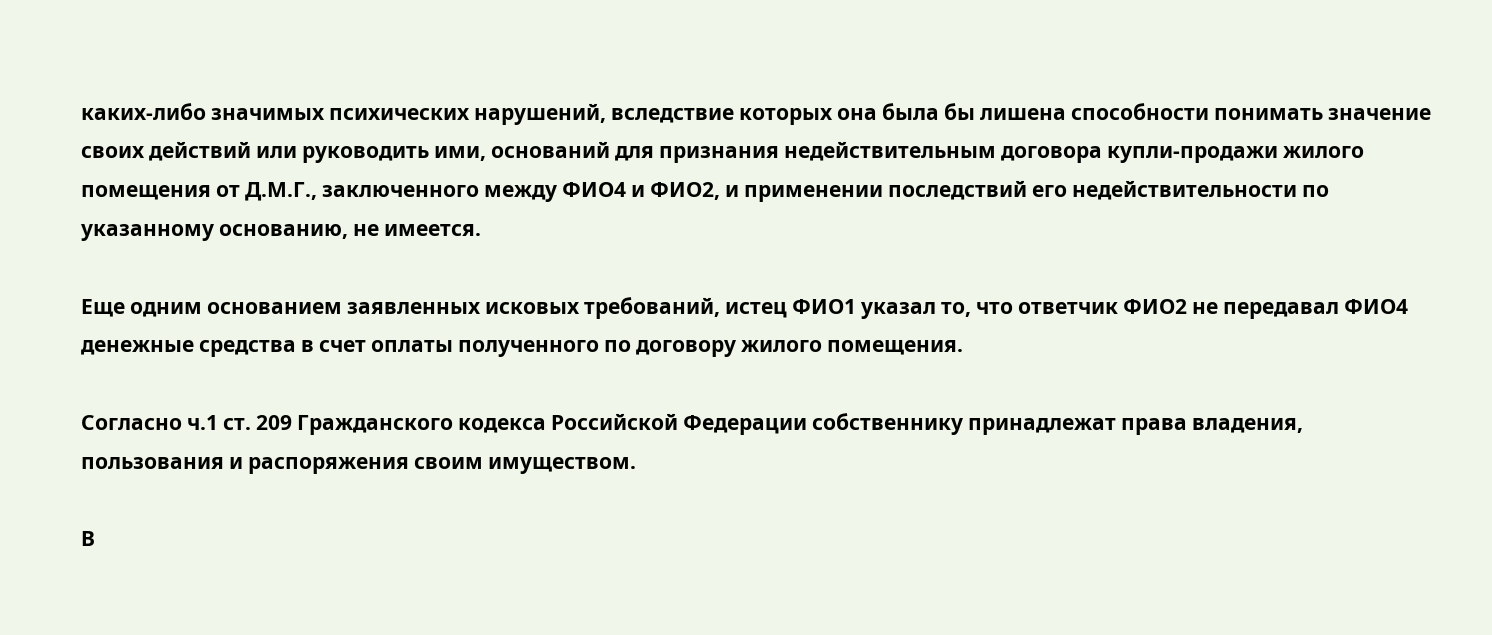каких-либо значимых психических нарушений, вследствие которых она была бы лишена способности понимать значение своих действий или руководить ими, оснований для признания недействительным договора купли-продажи жилого помещения от Д.М.Г., заключенного между ФИО4 и ФИО2, и применении последствий его недействительности по указанному основанию, не имеется.

Еще одним основанием заявленных исковых требований, истец ФИО1 указал то, что ответчик ФИО2 не передавал ФИО4 денежные средства в счет оплаты полученного по договору жилого помещения.

Согласно ч.1 ст. 209 Гражданского кодекса Российской Федерации собственнику принадлежат права владения, пользования и распоряжения своим имуществом.

В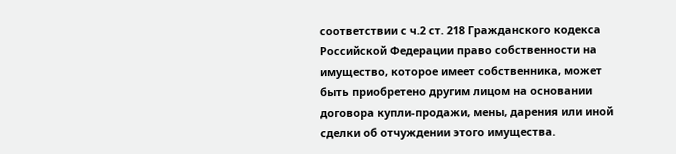соответствии с ч.2 ст. 218 Гражданского кодекса Российской Федерации право собственности на имущество, которое имеет собственника, может быть приобретено другим лицом на основании договора купли-продажи, мены, дарения или иной сделки об отчуждении этого имущества.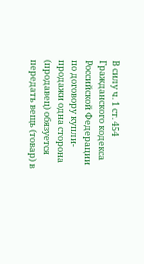В силу ч. 1 ст. 454 Гражданского кодекса Российской Федерации по договору купли-продажи одна сторона (продавец) обязуется передать вещь (товар) в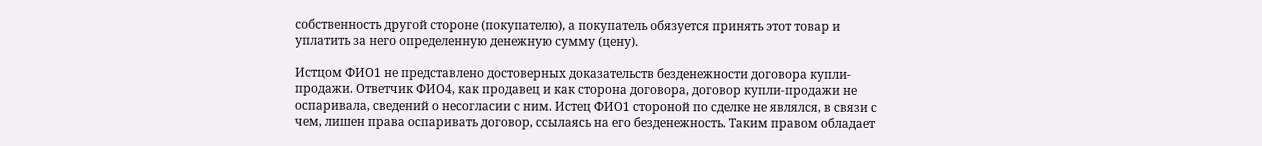собственность другой стороне (покупателю), а покупатель обязуется принять этот товар и уплатить за него определенную денежную сумму (цену).

Истцом ФИО1 не представлено достоверных доказательств безденежности договора купли-продажи. Ответчик ФИО4, как продавец и как сторона договора, договор купли-продажи не оспаривала, сведений о несогласии с ним. Истец ФИО1 стороной по сделке не являлся, в связи с чем, лишен права оспаривать договор, ссылаясь на его безденежность. Таким правом обладает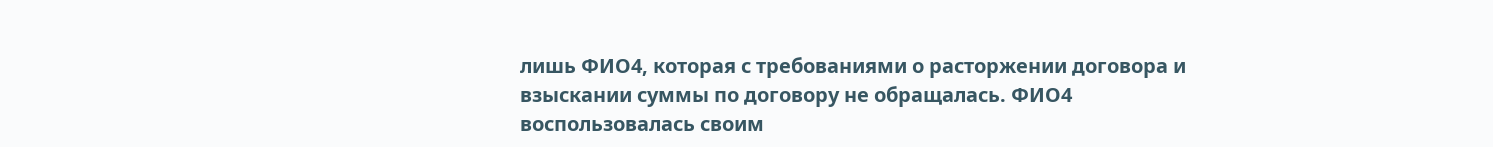лишь ФИО4, которая с требованиями о расторжении договора и взыскании суммы по договору не обращалась. ФИО4 воспользовалась своим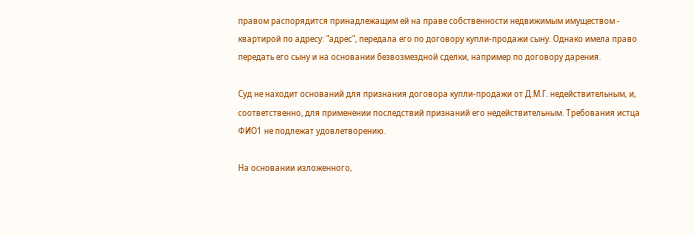правом распорядится принадлежащим ей на праве собственности недвижимым имуществом - квартирой по адресу: "адрес", передала его по договору купли-продажи сыну. Однако имела право передать его сыну и на основании безвозмездной сделки, например по договору дарения.

Суд не находит оснований для признания договора купли-продажи от Д.М.Г. недействительным, и, соответственно, для применении последствий признаний его недействительным. Требования истца ФИО1 не подлежат удовлетворению.

На основании изложенного,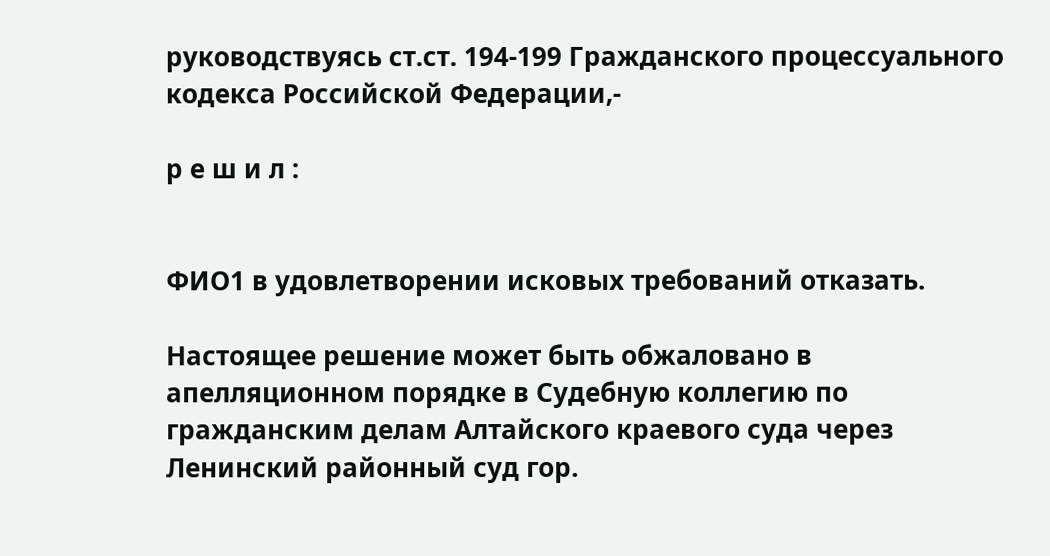руководствуясь ст.ст. 194-199 Гражданского процессуального кодекса Российской Федерации,-

р е ш и л :


ФИО1 в удовлетворении исковых требований отказать.

Настоящее решение может быть обжаловано в апелляционном порядке в Судебную коллегию по гражданским делам Алтайского краевого суда через Ленинский районный суд гор.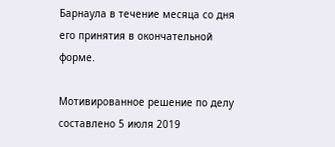Барнаула в течение месяца со дня его принятия в окончательной форме.

Мотивированное решение по делу составлено 5 июля 2019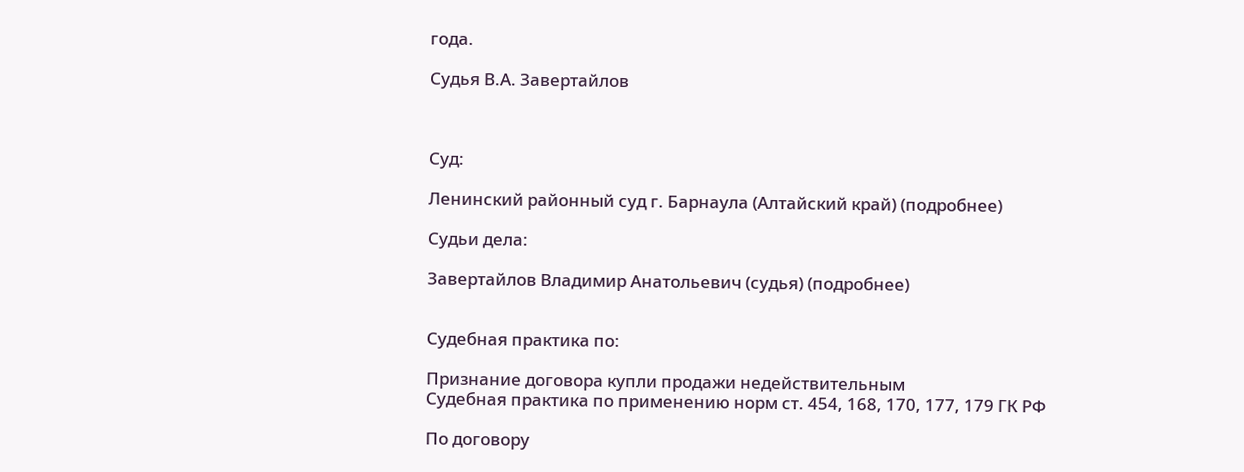года.

Судья В.А. Завертайлов



Суд:

Ленинский районный суд г. Барнаула (Алтайский край) (подробнее)

Судьи дела:

Завертайлов Владимир Анатольевич (судья) (подробнее)


Судебная практика по:

Признание договора купли продажи недействительным
Судебная практика по применению норм ст. 454, 168, 170, 177, 179 ГК РФ

По договору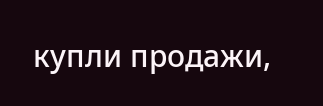купли продажи,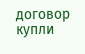договор купли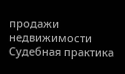продажи недвижимости
Судебная практика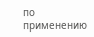по применению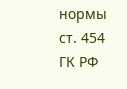нормы ст. 454 ГК РФ